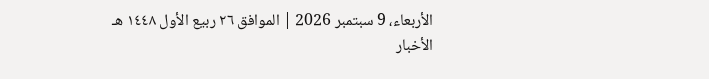الأربعاء، 9 سبتمبر 2026 | الموافق ٢٦ ربيع الأول ١٤٤٨ هـ
الأخبار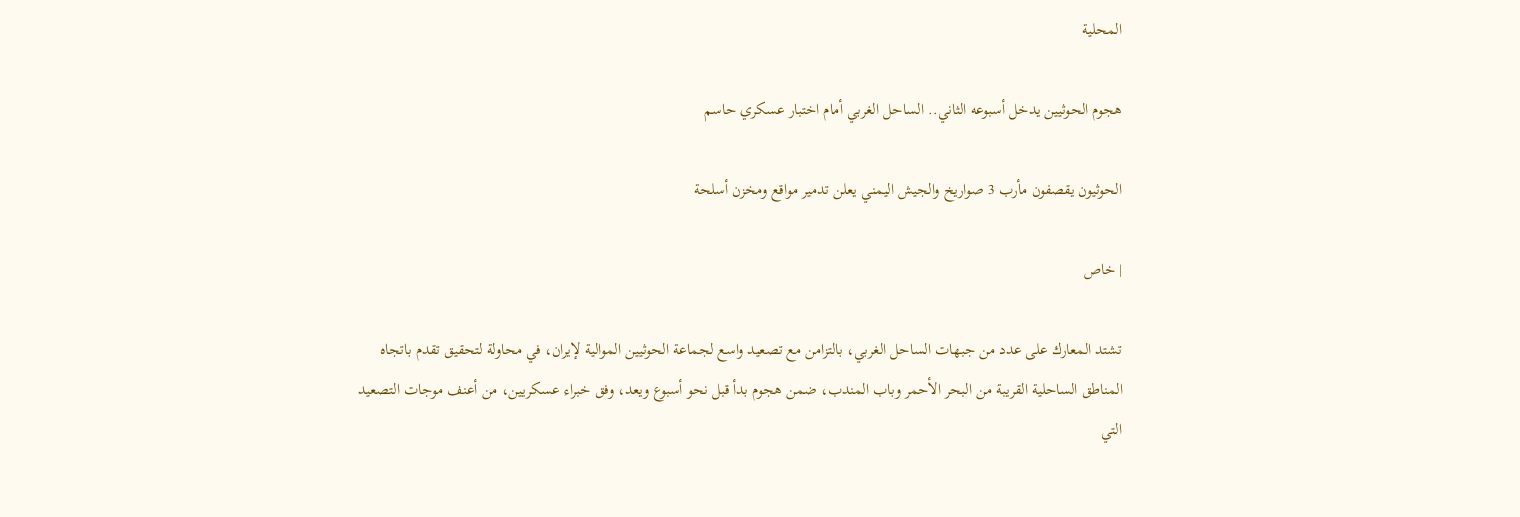المحلية

هجوم الحوثيين يدخل أسبوعه الثاني.. الساحل الغربي أمام اختبار عسكري حاسم

الحوثيون يقصفون مأرب 3 صواريخ والجيش اليمني يعلن تدمير مواقع ومخزن أسلحة

| خاص

تشتد المعارك على عدد من جبهات الساحل الغربي، بالتزامن مع تصعيد واسع لجماعة الحوثيين الموالية لإيران، في محاولة لتحقيق تقدم باتجاه المناطق الساحلية القريبة من البحر الأحمر وباب المندب، ضمن هجوم بدأ قبل نحو أسبوع ويعد، وفق خبراء عسكريين، من أعنف موجات التصعيد التي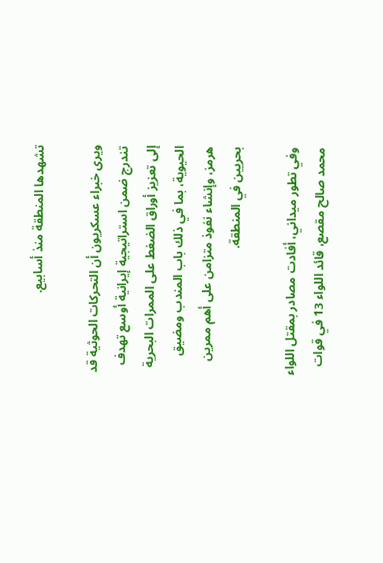تشهدها المنطقة منذ أسابيع.

ويرى خبراء عسكريون أن التحركات الحوثية قد تندرج ضمن استراتيجية إيرانية أوسع تهدف إلى تعزيز أوراق الضغط على الممرات البحرية الحيوية، بما في ذلك باب المندب ومضيق هرمز، وإنشاء نفوذ متزامن على أهم ممرين بحريين في المنطقة.

وفي تطور ميداني، أفادت مصادر بمقتل اللواء محمد صالح مقصع، قائد اللواء 13 في قوات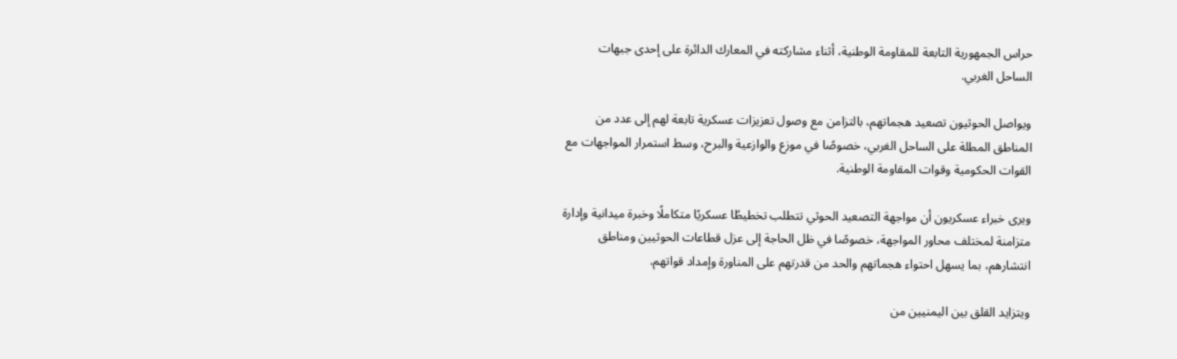حراس الجمهورية التابعة للمقاومة الوطنية، أثناء مشاركته في المعارك الدائرة على إحدى جبهات الساحل الغربي.

ويواصل الحوثيون تصعيد هجماتهم، بالتزامن مع وصول تعزيزات عسكرية تابعة لهم إلى عدد من المناطق المطلة على الساحل الغربي، خصوصًا في موزع والوازعية والبرح، وسط استمرار المواجهات مع القوات الحكومية وقوات المقاومة الوطنية.

ويرى خبراء عسكريون أن مواجهة التصعيد الحوثي تتطلب تخطيطًا عسكريًا متكاملًا وخبرة ميدانية وإدارة متزامنة لمختلف محاور المواجهة، خصوصًا في ظل الحاجة إلى عزل قطاعات الحوثيين ومناطق انتشارهم، بما يسهل احتواء هجماتهم والحد من قدرتهم على المناورة وإمداد قواتهم.

ويتزايد القلق بين اليمنيين من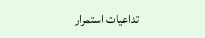تداعيات استمرار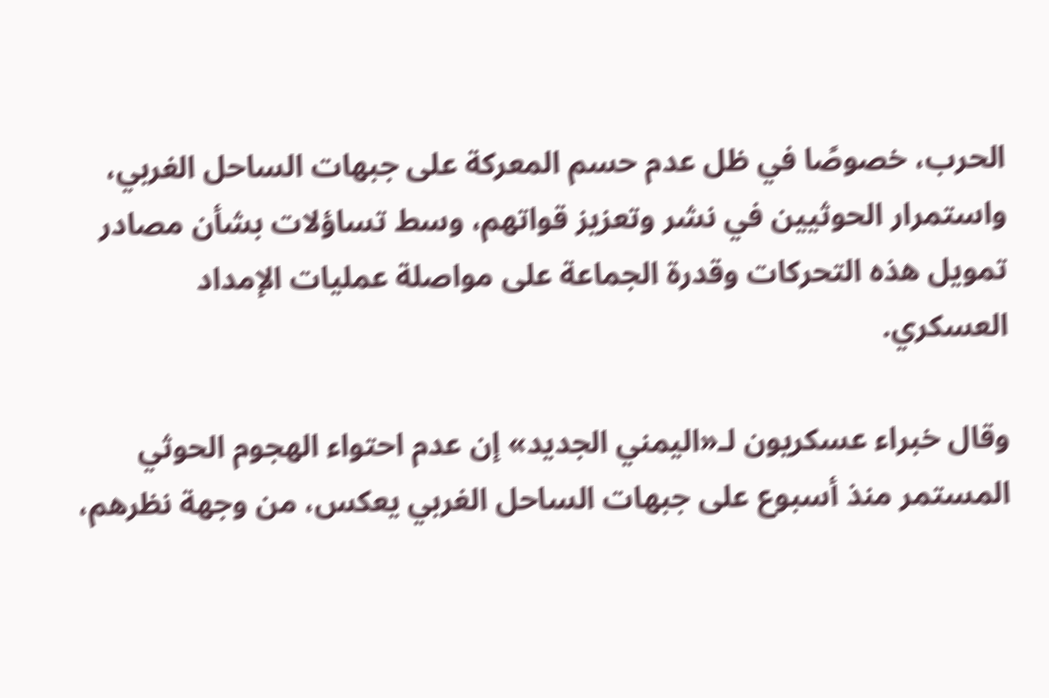الحرب، خصوصًا في ظل عدم حسم المعركة على جبهات الساحل الغربي، واستمرار الحوثيين في نشر وتعزيز قواتهم، وسط تساؤلات بشأن مصادر تمويل هذه التحركات وقدرة الجماعة على مواصلة عمليات الإمداد العسكري.

وقال خبراء عسكريون لـ«اليمني الجديد» إن عدم احتواء الهجوم الحوثي المستمر منذ أسبوع على جبهات الساحل الغربي يعكس، من وجهة نظرهم،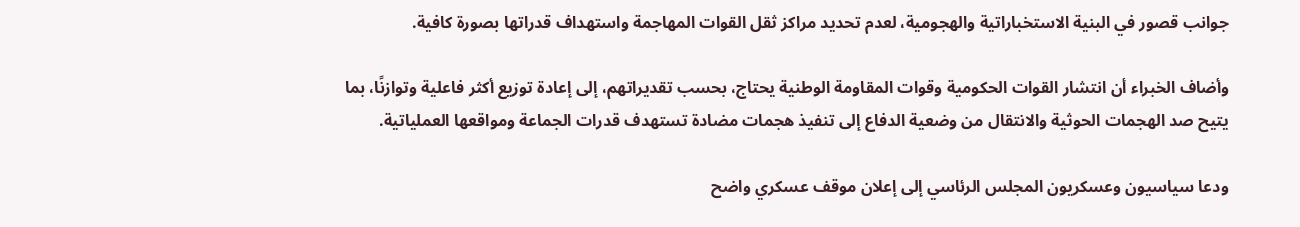جوانب قصور في البنية الاستخباراتية والهجومية، لعدم تحديد مراكز ثقل القوات المهاجمة واستهداف قدراتها بصورة كافية.

وأضاف الخبراء أن انتشار القوات الحكومية وقوات المقاومة الوطنية يحتاج، بحسب تقديراتهم، إلى إعادة توزيع أكثر فاعلية وتوازنًا، بما يتيح صد الهجمات الحوثية والانتقال من وضعية الدفاع إلى تنفيذ هجمات مضادة تستهدف قدرات الجماعة ومواقعها العملياتية.

ودعا سياسيون وعسكريون المجلس الرئاسي إلى إعلان موقف عسكري واضح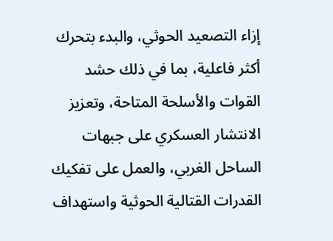إزاء التصعيد الحوثي، والبدء بتحرك أكثر فاعلية، بما في ذلك حشد القوات والأسلحة المتاحة، وتعزيز الانتشار العسكري على جبهات الساحل الغربي، والعمل على تفكيك القدرات القتالية الحوثية واستهداف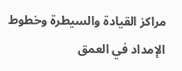مراكز القيادة والسيطرة وخطوط الإمداد في العمق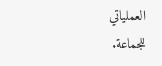العملياتي للجماعة.